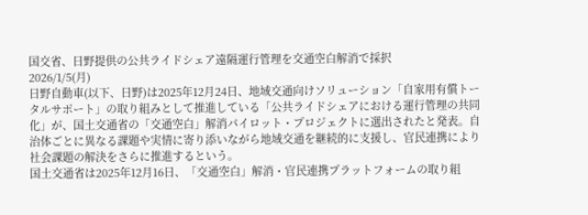国交省、日野提供の公共ライドシェア遠隔運行管理を交通空白解消で採択
2026/1/5(月)
日野自動車(以下、日野)は2025年12月24日、地域交通向けソリューション「自家用有償トータルサポート」の取り組みとして推進している「公共ライドシェアにおける運行管理の共同化」が、国土交通省の「交通空白」解消パイロット・プロジェクトに選出されたと発表。自治体ごとに異なる課題や実情に寄り添いながら地域交通を継続的に支援し、官民連携により社会課題の解決をさらに推進するという。
国土交通省は2025年12月16日、「交通空白」解消・官民連携プラットフォームの取り組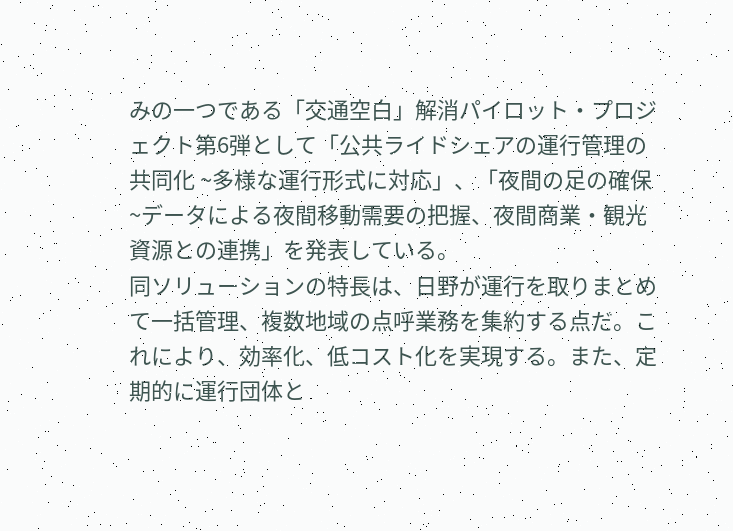みの一つである「交通空白」解消パイロット・プロジェクト第6弾として「公共ライドシェアの運行管理の共同化 ~多様な運行形式に対応」、「夜間の足の確保 ~データによる夜間移動需要の把握、夜間商業・観光資源との連携」を発表している。
同ソリューションの特長は、日野が運行を取りまとめて一括管理、複数地域の点呼業務を集約する点だ。これにより、効率化、低コスト化を実現する。また、定期的に運行団体と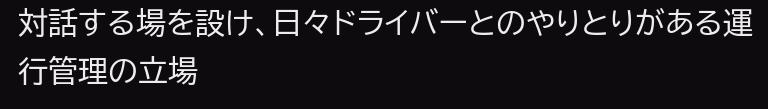対話する場を設け、日々ドライバーとのやりとりがある運行管理の立場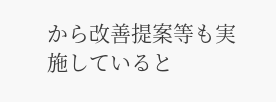から改善提案等も実施していると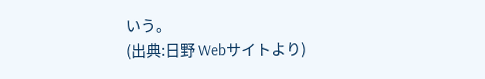いう。
(出典:日野 Webサイトより)